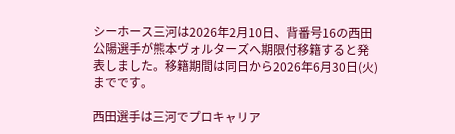シーホース三河は2026年2月10日、背番号16の西田公陽選手が熊本ヴォルターズへ期限付移籍すると発表しました。移籍期間は同日から2026年6月30日(火)までです。

西田選手は三河でプロキャリア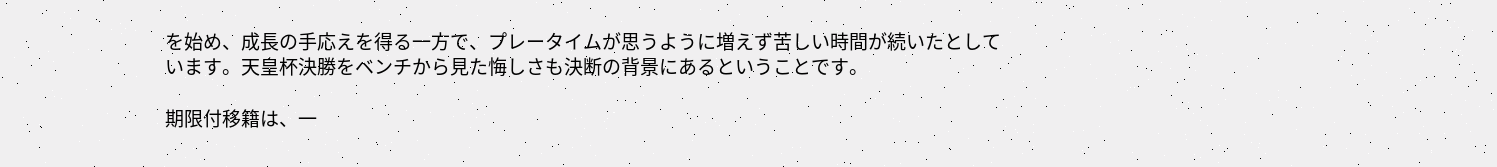を始め、成長の手応えを得る一方で、プレータイムが思うように増えず苦しい時間が続いたとしています。天皇杯決勝をベンチから見た悔しさも決断の背景にあるということです。

期限付移籍は、一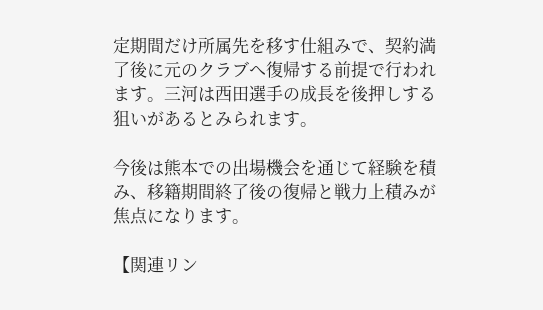定期間だけ所属先を移す仕組みで、契約満了後に元のクラブへ復帰する前提で行われます。三河は西田選手の成長を後押しする狙いがあるとみられます。

今後は熊本での出場機会を通じて経験を積み、移籍期間終了後の復帰と戦力上積みが焦点になります。

【関連リン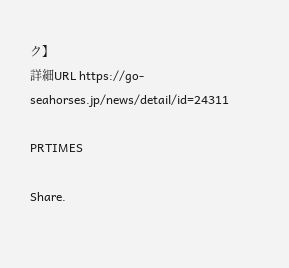ク】
詳細URL https://go-seahorses.jp/news/detail/id=24311

PRTIMES

Share.